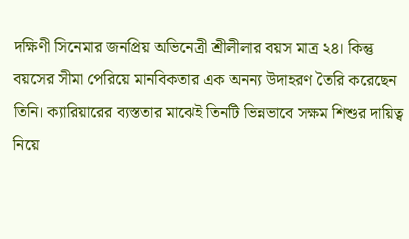দক্ষিণী সিনেমার জনপ্রিয় অভিনেত্রী শ্রীলীলার বয়স মাত্র ২৪। কিন্তু বয়সের সীমা পেরিয়ে মানবিকতার এক অনন্য উদাহরণ তৈরি করেছেন তিনি। ক্যারিয়ারের ব্যস্ততার মাঝেই তিনটি ভিন্নভাবে সক্ষম শিশুর দায়িত্ব নিয়ে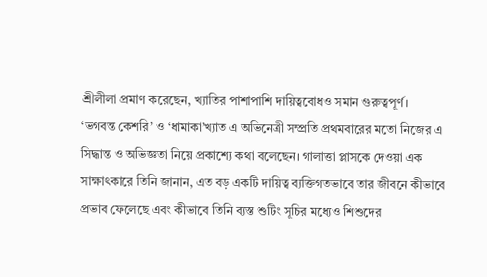শ্রীলীলা প্রমাণ করেছেন, খ্যাতির পাশাপাশি দায়িত্ববোধও সমান গুরুত্বপূর্ণ।
‘ভগবন্ত কেশরি’ ও ‘ধামাকা’খ্যাত এ অভিনেত্রী সম্প্রতি প্রথমবারের মতো নিজের এ সিদ্ধান্ত ও অভিজ্ঞতা নিয়ে প্রকাশ্যে কথা বলেছেন। গালাত্তা প্লাসকে দেওয়া এক সাক্ষাৎকারে তিনি জানান, এত বড় একটি দায়িত্ব ব্যক্তিগতভাবে তার জীবনে কীভাবে প্রভাব ফেলেছে এবং কীভাবে তিনি ব্যস্ত শুটিং সূচির মধ্যেও শিশুদের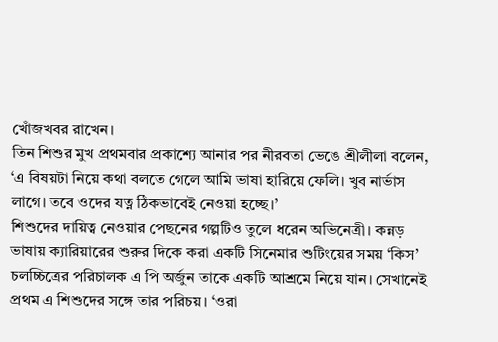খোঁজখবর রাখেন।
তিন শিশুর মুখ প্রথমবার প্রকাশ্যে আনার পর নীরবতা ভেঙে শ্রীলীলা বলেন, ‘এ বিষয়টা নিয়ে কথা বলতে গেলে আমি ভাষা হারিয়ে ফেলি। খুব নার্ভাস লাগে। তবে ওদের যত্ন ঠিকভাবেই নেওয়া হচ্ছে।’
শিশুদের দায়িত্ব নেওয়ার পেছনের গল্পটিও তুলে ধরেন অভিনেত্রী। কন্নড় ভাষায় ক্যারিয়ারের শুরুর দিকে করা একটি সিনেমার শুটিংয়ের সময় ‘কিস’ চলচ্চিত্রের পরিচালক এ পি অর্জুন তাকে একটি আশ্রমে নিয়ে যান। সেখানেই প্রথম এ শিশুদের সঙ্গে তার পরিচয়। ‘ওরা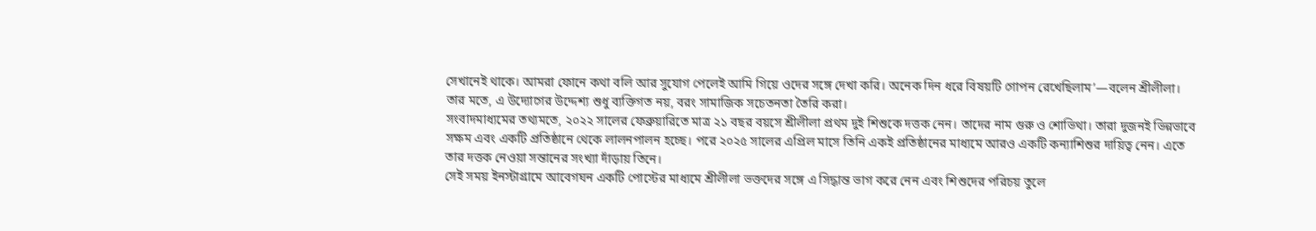সেখানেই থাকে। আমরা ফোনে কথা বলি আর সুযোগ পেলেই আমি গিয়ে ওদের সঙ্গে দেখা করি। অনেক দিন ধরে বিষয়টি গোপন রেখেছিলাম’—বলেন শ্রীলীলা। তার মতে, এ উদ্যোগের উদ্দেশ্য শুধু ব্যক্তিগত নয়, বরং সামাজিক সচেতনতা তৈরি করা।
সংবাদমাধ্যমের তথ্যমতে, ২০২২ সালের ফেব্রুয়ারিতে মাত্র ২১ বছর বয়সে শ্রীলীলা প্রথম দুই শিশুকে দত্তক নেন। তাদের নাম গুরু ও শোভিথা। তারা দুজনই ভিন্নভাবে সক্ষম এবং একটি প্রতিষ্ঠানে থেকে লালনপালন হচ্ছে। পরে ২০২৫ সালের এপ্রিল মাসে তিনি একই প্রতিষ্ঠানের মাধ্যমে আরও একটি কন্যাশিশুর দায়িত্ব নেন। এতে তার দত্তক নেওয়া সন্তানের সংখ্যা দাঁড়ায় তিনে।
সেই সময় ইনস্টাগ্রামে আবেগঘন একটি পোস্টের মাধ্যমে শ্রীলীলা ভক্তদের সঙ্গে এ সিদ্ধান্ত ভাগ করে নেন এবং শিশুদের পরিচয় তুলে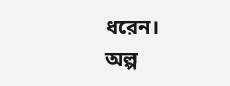ধরেন।
অল্প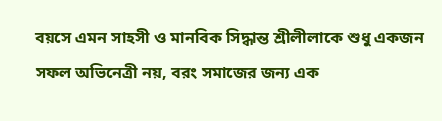বয়সে এমন সাহসী ও মানবিক সিদ্ধান্ত শ্রীলীলাকে শুধু একজন সফল অভিনেত্রী নয়, বরং সমাজের জন্য এক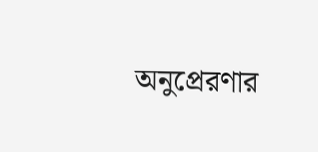অনুপ্রেরণার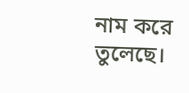নাম করে তুলেছে।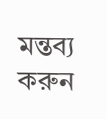মন্তব্য করুন